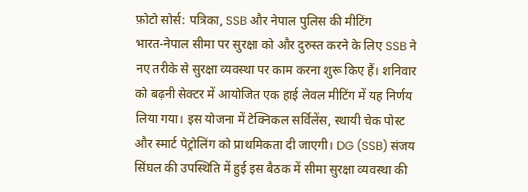फ़ोटो सोर्स: पत्रिका, SSB और नेपाल पुलिस की मीटिंग
भारत-नेपाल सीमा पर सुरक्षा को और दुरुस्त करने के लिए SSB ने नए तरीके से सुरक्षा व्यवस्था पर काम करना शुरू किए हैं। शनिवार को बढ़नी सेक्टर में आयोजित एक हाई लेवल मीटिंग में यह निर्णय लिया गया। इस योजना में टेक्निकल सर्विलेंस, स्थायी चेक पोस्ट और स्मार्ट पेट्रोलिंग को प्राथमिकता दी जाएगी। DG (SSB) संजय सिंघल की उपस्थिति में हुई इस बैठक में सीमा सुरक्षा व्यवस्था की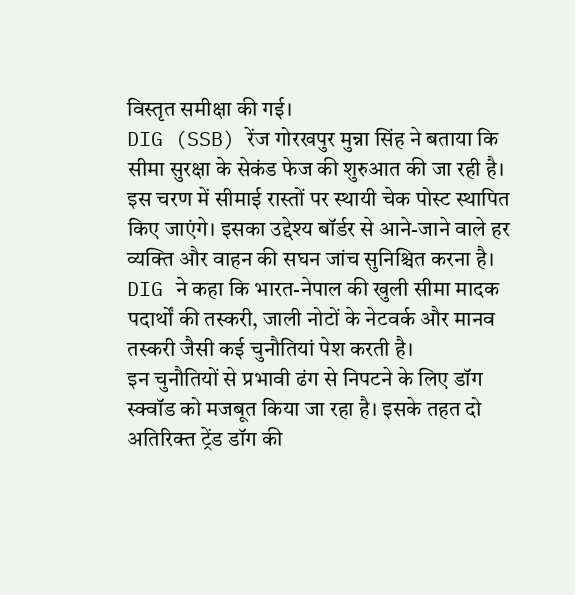विस्तृत समीक्षा की गई।
DIG (SSB) रेंज गोरखपुर मुन्ना सिंह ने बताया कि सीमा सुरक्षा के सेकंड फेज की शुरुआत की जा रही है। इस चरण में सीमाई रास्तों पर स्थायी चेक पोस्ट स्थापित किए जाएंगे। इसका उद्देश्य बॉर्डर से आने-जाने वाले हर व्यक्ति और वाहन की सघन जांच सुनिश्चित करना है। DIG ने कहा कि भारत-नेपाल की खुली सीमा मादक पदार्थों की तस्करी, जाली नोटों के नेटवर्क और मानव तस्करी जैसी कई चुनौतियां पेश करती है।
इन चुनौतियों से प्रभावी ढंग से निपटने के लिए डॉग स्क्वॉड को मजबूत किया जा रहा है। इसके तहत दो अतिरिक्त ट्रेंड डॉग की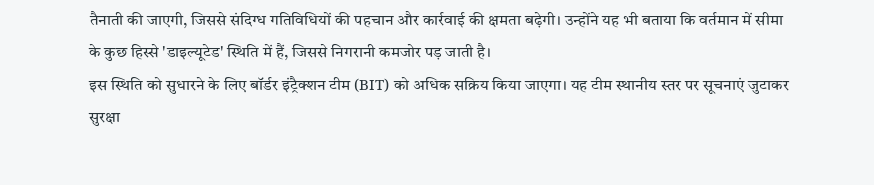तैनाती की जाएगी, जिससे संदिग्ध गतिविधियों की पहचान और कार्रवाई की क्षमता बढ़ेगी। उन्होंने यह भी बताया कि वर्तमान में सीमा के कुछ हिस्से 'डाइल्यूटेड' स्थिति में हैं, जिससे निगरानी कमजोर पड़ जाती है।
इस स्थिति को सुधारने के लिए बॉर्डर इंट्रैक्शन टीम (BIT) को अधिक सक्रिय किया जाएगा। यह टीम स्थानीय स्तर पर सूचनाएं जुटाकर सुरक्षा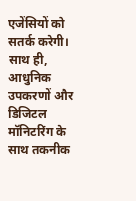एजेंसियों को सतर्क करेगी। साथ ही, आधुनिक उपकरणों और डिजिटल मॉनिटरिंग के साथ तकनीक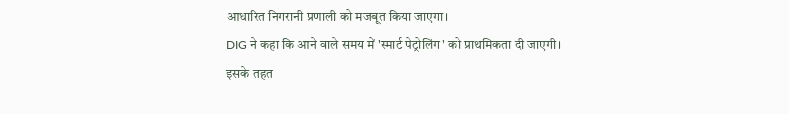आधारित निगरानी प्रणाली को मजबूत किया जाएगा।
DIG ने कहा कि आने वाले समय में 'स्मार्ट पेट्रोलिंग' को प्राथमिकता दी जाएगी। इसके तहत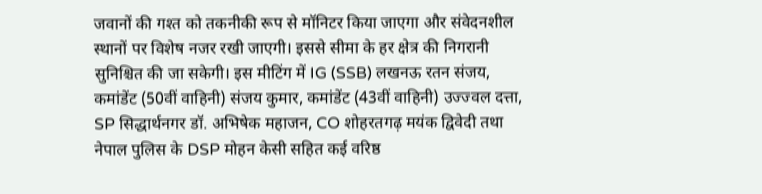जवानों की गश्त को तकनीकी रूप से मॉनिटर किया जाएगा और संवेदनशील स्थानों पर विशेष नजर रखी जाएगी। इससे सीमा के हर क्षेत्र की निगरानी सुनिश्चित की जा सकेगी। इस मीटिंग में IG (SSB) लखनऊ रतन संजय, कमांडेंट (50वीं वाहिनी) संजय कुमार, कमांडेंट (43वीं वाहिनी) उज्ज्वल दत्ता, SP सिद्धार्थनगर डॉ. अभिषेक महाजन, CO शोहरतगढ़ मयंक द्विवेदी तथा नेपाल पुलिस के DSP मोहन केसी सहित कई वरिष्ठ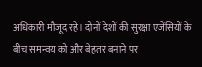अधिकारी मौजूद रहे। दोनों देशों की सुरक्षा एजेंसियों के बीच समन्वय को और बेहतर बनाने पर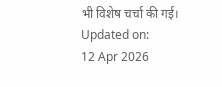भी विशेष चर्चा की गई।
Updated on:
12 Apr 2026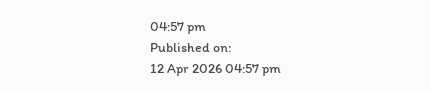04:57 pm
Published on:
12 Apr 2026 04:57 pm